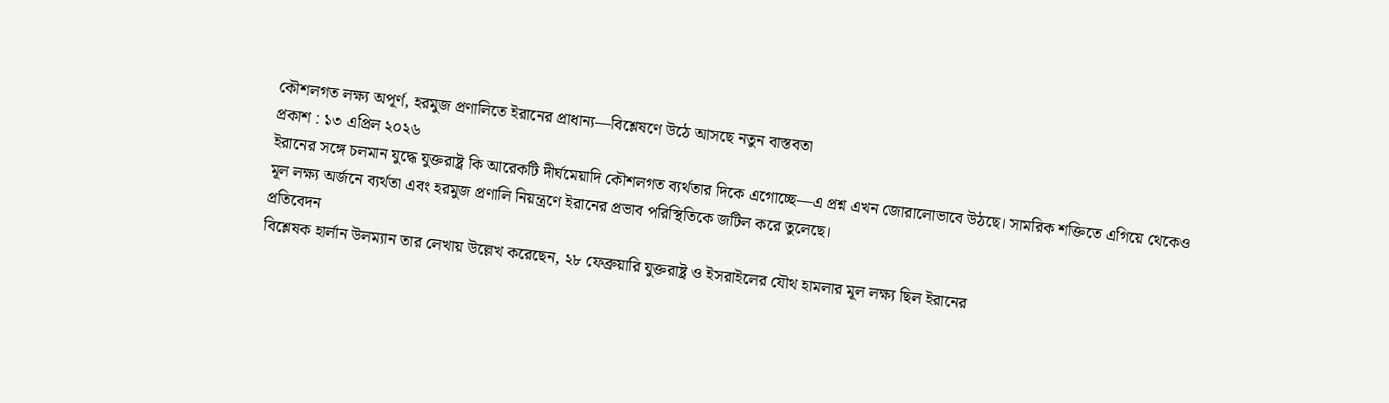কৌশলগত লক্ষ্য অপূর্ণ, হরমুজ প্রণালিতে ইরানের প্রাধান্য—বিশ্লেষণে উঠে আসছে নতুন বাস্তবতা
প্রকাশ : ১৩ এপ্রিল ২০২৬
ইরানের সঙ্গে চলমান যুদ্ধে যুক্তরাষ্ট্র কি আরেকটি দীর্ঘমেয়াদি কৌশলগত ব্যর্থতার দিকে এগোচ্ছে—এ প্রশ্ন এখন জোরালোভাবে উঠছে। সামরিক শক্তিতে এগিয়ে থেকেও মূল লক্ষ্য অর্জনে ব্যর্থতা এবং হরমুজ প্রণালি নিয়ন্ত্রণে ইরানের প্রভাব পরিস্থিতিকে জটিল করে তুলেছে।
প্রতিবেদন
বিশ্লেষক হার্লান উলম্যান তার লেখায় উল্লেখ করেছেন, ২৮ ফেব্রুয়ারি যুক্তরাষ্ট্র ও ইসরাইলের যৌথ হামলার মূল লক্ষ্য ছিল ইরানের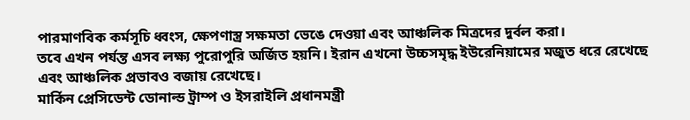পারমাণবিক কর্মসূচি ধ্বংস, ক্ষেপণাস্ত্র সক্ষমতা ভেঙে দেওয়া এবং আঞ্চলিক মিত্রদের দুর্বল করা।
তবে এখন পর্যন্ত এসব লক্ষ্য পুরোপুরি অর্জিত হয়নি। ইরান এখনো উচ্চসমৃদ্ধ ইউরেনিয়ামের মজুত ধরে রেখেছে এবং আঞ্চলিক প্রভাবও বজায় রেখেছে।
মার্কিন প্রেসিডেন্ট ডোনাল্ড ট্রাম্প ও ইসরাইলি প্রধানমন্ত্রী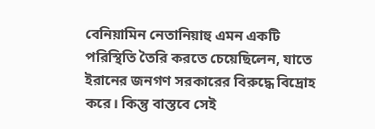বেনিয়ামিন নেতানিয়াহু এমন একটি পরিস্থিতি তৈরি করতে চেয়েছিলেন, যাতে ইরানের জনগণ সরকারের বিরুদ্ধে বিদ্রোহ করে। কিন্তু বাস্তবে সেই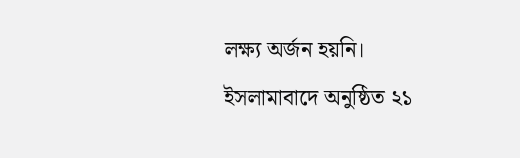লক্ষ্য অর্জন হয়নি।
ইসলামাবাদে অনুষ্ঠিত ২১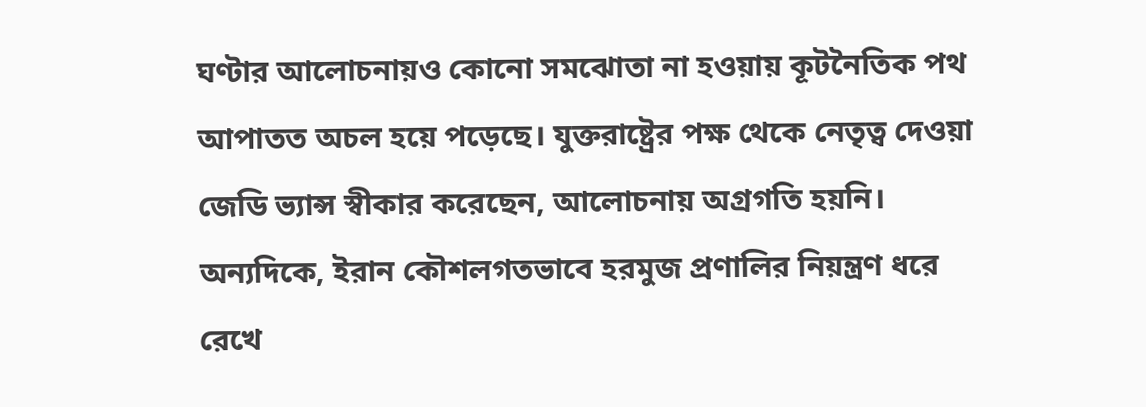ঘণ্টার আলোচনায়ও কোনো সমঝোতা না হওয়ায় কূটনৈতিক পথ আপাতত অচল হয়ে পড়েছে। যুক্তরাষ্ট্রের পক্ষ থেকে নেতৃত্ব দেওয়া জেডি ভ্যান্স স্বীকার করেছেন, আলোচনায় অগ্রগতি হয়নি।
অন্যদিকে, ইরান কৌশলগতভাবে হরমুজ প্রণালির নিয়ন্ত্রণ ধরে রেখে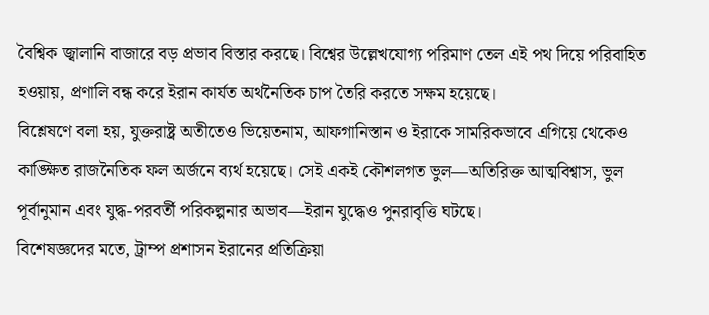বৈশ্বিক জ্বালানি বাজারে বড় প্রভাব বিস্তার করছে। বিশ্বের উল্লেখযোগ্য পরিমাণ তেল এই পথ দিয়ে পরিবাহিত হওয়ায়, প্রণালি বন্ধ করে ইরান কার্যত অর্থনৈতিক চাপ তৈরি করতে সক্ষম হয়েছে।
বিশ্লেষণে বলা হয়, যুক্তরাষ্ট্র অতীতেও ভিয়েতনাম, আফগানিস্তান ও ইরাকে সামরিকভাবে এগিয়ে থেকেও কাঙ্ক্ষিত রাজনৈতিক ফল অর্জনে ব্যর্থ হয়েছে। সেই একই কৌশলগত ভুল—অতিরিক্ত আত্মবিশ্বাস, ভুল পূর্বানুমান এবং যুদ্ধ-পরবর্তী পরিকল্পনার অভাব—ইরান যুদ্ধেও পুনরাবৃত্তি ঘটছে।
বিশেষজ্ঞদের মতে, ট্রাম্প প্রশাসন ইরানের প্রতিক্রিয়া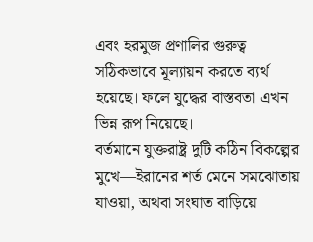এবং হরমুজ প্রণালির গুরুত্ব সঠিকভাবে মূল্যায়ন করতে ব্যর্থ হয়েছে। ফলে যুদ্ধের বাস্তবতা এখন ভিন্ন রূপ নিয়েছে।
বর্তমানে যুক্তরাষ্ট্র দুটি কঠিন বিকল্পের মুখে—ইরানের শর্ত মেনে সমঝোতায় যাওয়া, অথবা সংঘাত বাড়িয়ে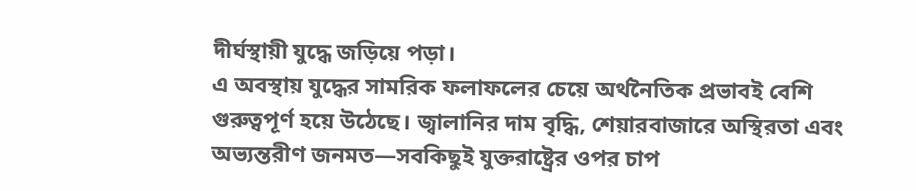দীর্ঘস্থায়ী যুদ্ধে জড়িয়ে পড়া।
এ অবস্থায় যুদ্ধের সামরিক ফলাফলের চেয়ে অর্থনৈতিক প্রভাবই বেশি গুরুত্বপূর্ণ হয়ে উঠেছে। জ্বালানির দাম বৃদ্ধি, শেয়ারবাজারে অস্থিরতা এবং অভ্যন্তরীণ জনমত—সবকিছুই যুক্তরাষ্ট্রের ওপর চাপ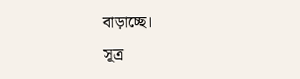বাড়াচ্ছে।
সূত্র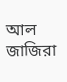আল জাজিরা